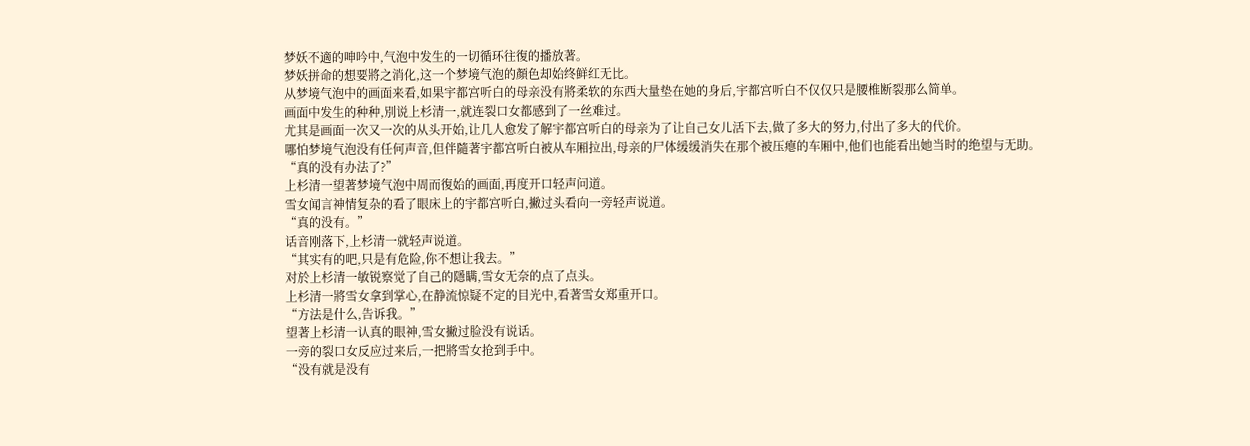梦妖不適的呻吟中,气泡中发生的一切循环往復的播放著。
梦妖拼命的想要將之消化,这一个梦境气泡的顏色却始终鲜红无比。
从梦境气泡中的画面来看,如果宇都宫听白的母亲没有將柔软的东西大量垫在她的身后,宇都宫听白不仅仅只是腰椎断裂那么简单。
画面中发生的种种,別说上杉清一,就连裂口女都感到了一丝难过。
尤其是画面一次又一次的从头开始,让几人愈发了解宇都宫听白的母亲为了让自己女儿活下去,做了多大的努力,付出了多大的代价。
哪怕梦境气泡没有任何声音,但伴隨著宇都宫听白被从车厢拉出,母亲的尸体缓缓消失在那个被压瘪的车厢中,他们也能看出她当时的绝望与无助。
“真的没有办法了?”
上杉清一望著梦境气泡中周而復始的画面,再度开口轻声问道。
雪女闻言神情复杂的看了眼床上的宇都宫听白,撇过头看向一旁轻声说道。
“真的没有。”
话音刚落下,上杉清一就轻声说道。
“其实有的吧,只是有危险,你不想让我去。”
对於上杉清一敏锐察觉了自己的隱瞒,雪女无奈的点了点头。
上杉清一將雪女拿到掌心,在静流惊疑不定的目光中,看著雪女郑重开口。
“方法是什么,告诉我。”
望著上杉清一认真的眼神,雪女撇过脸没有说话。
一旁的裂口女反应过来后,一把將雪女抢到手中。
“没有就是没有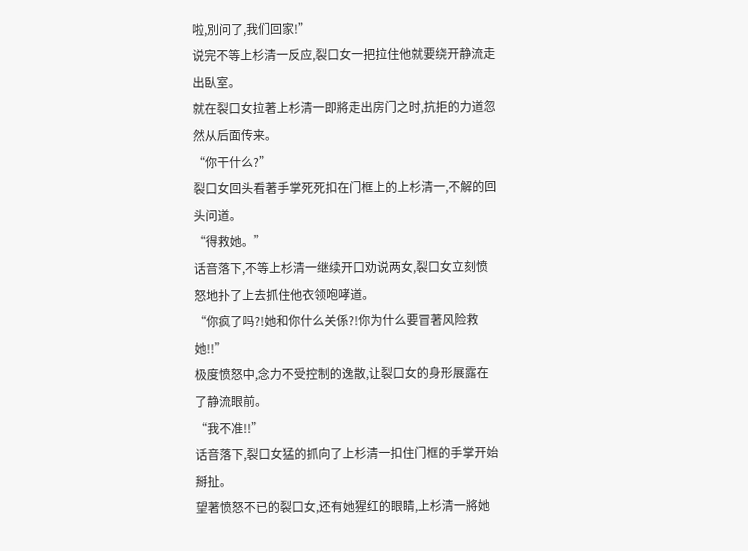啦,別问了,我们回家!”
说完不等上杉清一反应,裂口女一把拉住他就要绕开静流走出臥室。
就在裂口女拉著上杉清一即將走出房门之时,抗拒的力道忽然从后面传来。
“你干什么?”
裂口女回头看著手掌死死扣在门框上的上杉清一,不解的回头问道。
“得救她。”
话音落下,不等上杉清一继续开口劝说两女,裂口女立刻愤怒地扑了上去抓住他衣领咆哮道。
“你疯了吗?!她和你什么关係?!你为什么要冒著风险救她!!”
极度愤怒中,念力不受控制的逸散,让裂口女的身形展露在了静流眼前。
“我不准!!”
话音落下,裂口女猛的抓向了上杉清一扣住门框的手掌开始掰扯。
望著愤怒不已的裂口女,还有她猩红的眼睛,上杉清一將她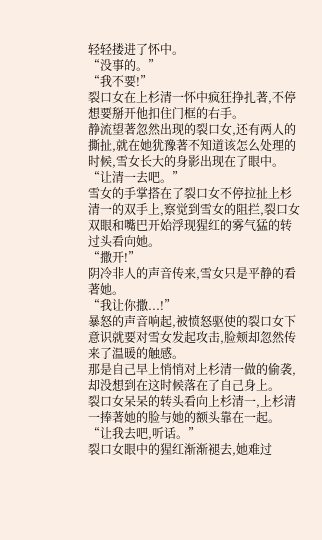轻轻搂进了怀中。
“没事的。”
“我不要!”
裂口女在上杉清一怀中疯狂挣扎著,不停想要掰开他扣住门框的右手。
静流望著忽然出现的裂口女,还有两人的撕扯,就在她犹豫著不知道该怎么处理的时候,雪女长大的身影出现在了眼中。
“让清一去吧。”
雪女的手掌搭在了裂口女不停拉扯上杉清一的双手上,察觉到雪女的阻拦,裂口女双眼和嘴巴开始浮现猩红的雾气猛的转过头看向她。
“撒开!”
阴冷非人的声音传来,雪女只是平静的看著她。
“我让你撒...!”
暴怒的声音响起,被愤怒驱使的裂口女下意识就要对雪女发起攻击,脸颊却忽然传来了温暖的触感。
那是自己早上悄悄对上杉清一做的偷袭,却没想到在这时候落在了自己身上。
裂口女呆呆的转头看向上杉清一,上杉清一捧著她的脸与她的额头靠在一起。
“让我去吧,听话。”
裂口女眼中的猩红渐渐褪去,她难过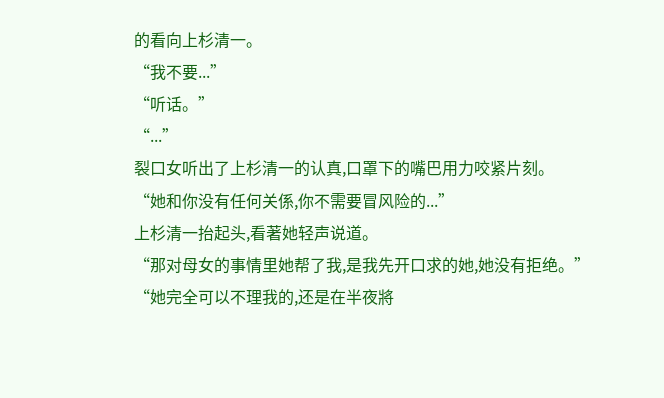的看向上杉清一。
“我不要...”
“听话。”
“...”
裂口女听出了上杉清一的认真,口罩下的嘴巴用力咬紧片刻。
“她和你没有任何关係,你不需要冒风险的...”
上杉清一抬起头,看著她轻声说道。
“那对母女的事情里她帮了我,是我先开口求的她,她没有拒绝。”
“她完全可以不理我的,还是在半夜將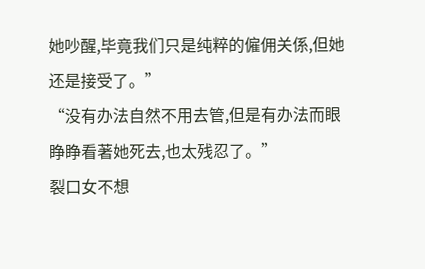她吵醒,毕竟我们只是纯粹的僱佣关係,但她还是接受了。”
“没有办法自然不用去管,但是有办法而眼睁睁看著她死去,也太残忍了。”
裂口女不想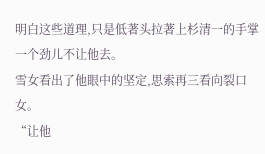明白这些道理,只是低著头拉著上杉清一的手掌一个劲儿不让他去。
雪女看出了他眼中的坚定,思索再三看向裂口女。
“让他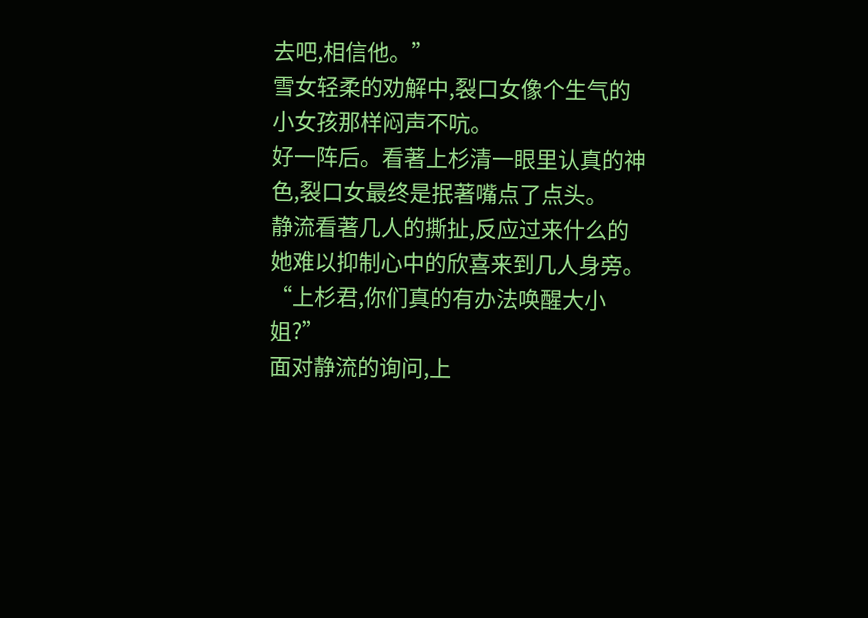去吧,相信他。”
雪女轻柔的劝解中,裂口女像个生气的小女孩那样闷声不吭。
好一阵后。看著上杉清一眼里认真的神色,裂口女最终是抿著嘴点了点头。
静流看著几人的撕扯,反应过来什么的她难以抑制心中的欣喜来到几人身旁。
“上杉君,你们真的有办法唤醒大小姐?”
面对静流的询问,上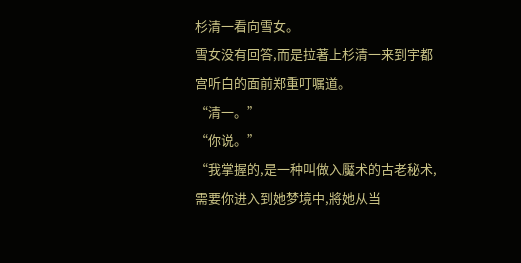杉清一看向雪女。
雪女没有回答,而是拉著上杉清一来到宇都宫听白的面前郑重叮嘱道。
“清一。”
“你说。”
“我掌握的,是一种叫做入魘术的古老秘术,需要你进入到她梦境中,將她从当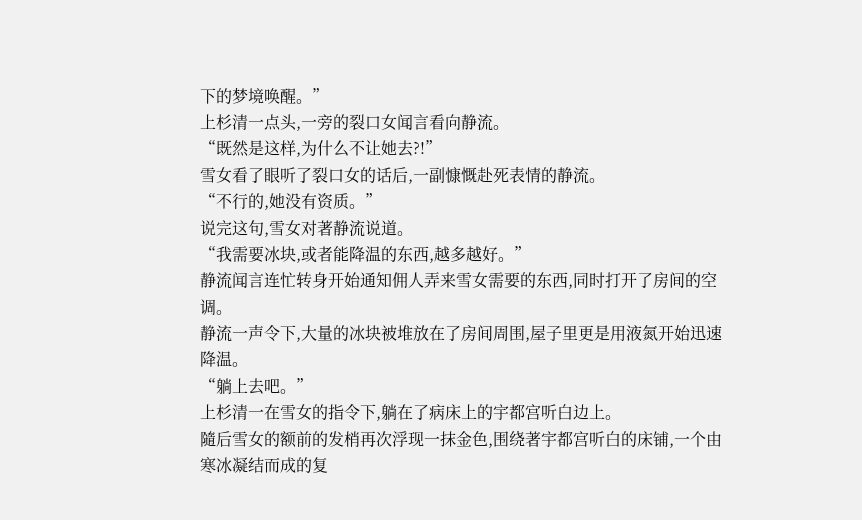下的梦境唤醒。”
上杉清一点头,一旁的裂口女闻言看向静流。
“既然是这样,为什么不让她去?!”
雪女看了眼听了裂口女的话后,一副慷慨赴死表情的静流。
“不行的,她没有资质。”
说完这句,雪女对著静流说道。
“我需要冰块,或者能降温的东西,越多越好。”
静流闻言连忙转身开始通知佣人弄来雪女需要的东西,同时打开了房间的空调。
静流一声令下,大量的冰块被堆放在了房间周围,屋子里更是用液氮开始迅速降温。
“躺上去吧。”
上杉清一在雪女的指令下,躺在了病床上的宇都宫听白边上。
隨后雪女的额前的发梢再次浮现一抹金色,围绕著宇都宫听白的床铺,一个由寒冰凝结而成的复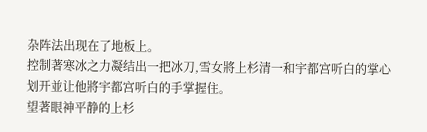杂阵法出现在了地板上。
控制著寒冰之力凝结出一把冰刀,雪女將上杉清一和宇都宫听白的掌心划开並让他將宇都宫听白的手掌握住。
望著眼神平静的上杉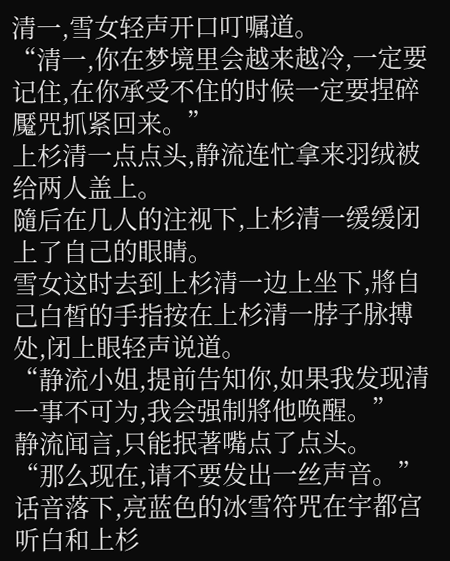清一,雪女轻声开口叮嘱道。
“清一,你在梦境里会越来越冷,一定要记住,在你承受不住的时候一定要捏碎魘咒抓紧回来。”
上杉清一点点头,静流连忙拿来羽绒被给两人盖上。
隨后在几人的注视下,上杉清一缓缓闭上了自己的眼睛。
雪女这时去到上杉清一边上坐下,將自己白皙的手指按在上杉清一脖子脉搏处,闭上眼轻声说道。
“静流小姐,提前告知你,如果我发现清一事不可为,我会强制將他唤醒。”
静流闻言,只能抿著嘴点了点头。
“那么现在,请不要发出一丝声音。”
话音落下,亮蓝色的冰雪符咒在宇都宫听白和上杉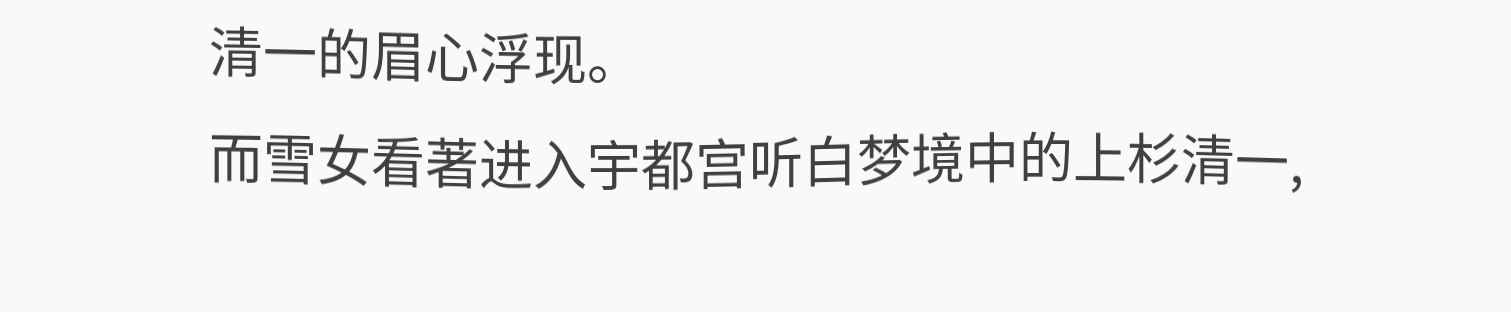清一的眉心浮现。
而雪女看著进入宇都宫听白梦境中的上杉清一,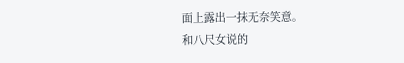面上露出一抹无奈笑意。
和八尺女说的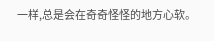一样,总是会在奇奇怪怪的地方心软。